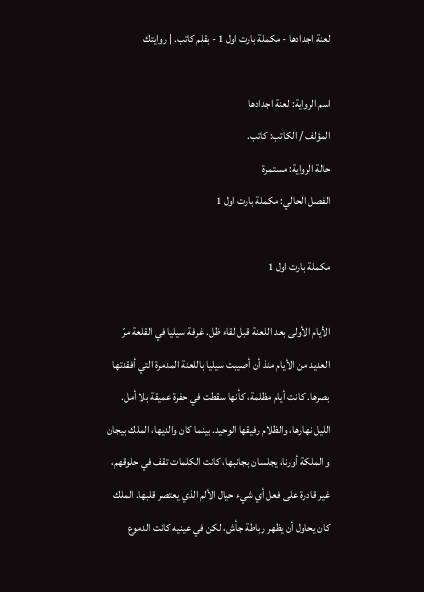لعنة اجدادها - مكملة بارت اول 1 - بقلم كاتب. | روايتك

اسم الرواية: لعنة اجدادها
المؤلف / الكاتب: كاتب.
حالة الرواية: مستمرة
الفصل الحالي: مكملة بارت اول 1

مكملة بارت اول 1

الأيام الأولى بعد اللعنة قبل لقاء ظل. غرفة سيليا في القلعة مرّ العديد من الأيام منذ أن أصيبت سيليا باللعنة المدمرة التي أفقدتها بصرها. كانت أيام مظلمة، كأنها سقطت في حفرة عميقة بلا أمل. الليل نهارها، والظلام رفيقها الوحيد. بينما كان والديها، الملك بيجان و الملكة أورنا، يجلسان بجانبها، كانت الكلمات تقف في حلوقهم، غير قادرة على فعل أي شيء حيال الألم الذي يعتصر قلبها. الملك كان يحاول أن يظهر رباطة جأش، لكن في عينيه كانت الدموع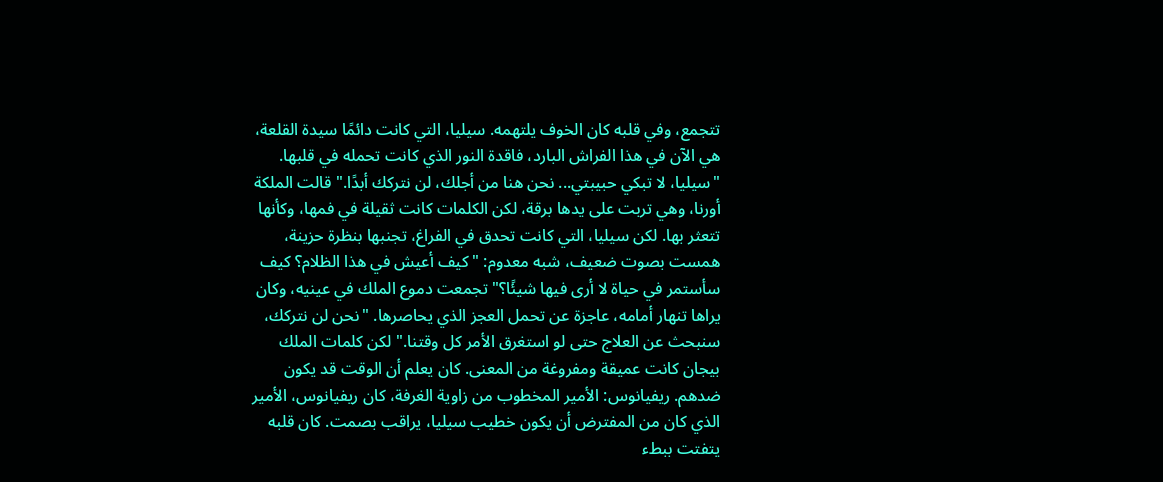تتجمع، وفي قلبه كان الخوف يلتهمه. سيليا، التي كانت دائمًا سيدة القلعة، هي الآن في هذا الفراش البارد، فاقدة النور الذي كانت تحمله في قلبها. "سيليا، لا تبكي حبيبتي... نحن هنا من أجلك، لن نتركك أبدًا." قالت الملكة أورنا، وهي تربت على يدها برقة، لكن الكلمات كانت ثقيلة في فمها، وكأنها تتعثر بها. لكن سيليا، التي كانت تحدق في الفراغ، تجنبها بنظرة حزينة، همست بصوت ضعيف، شبه معدوم: "كيف أعيش في هذا الظلام؟ كيف سأستمر في حياة لا أرى فيها شيئًا؟" تجمعت دموع الملك في عينيه، وكان يراها تنهار أمامه، عاجزة عن تحمل العجز الذي يحاصرها. "نحن لن نتركك، سنبحث عن العلاج حتى لو استغرق الأمر كل وقتنا." لكن كلمات الملك بيجان كانت عميقة ومفروغة من المعنى. كان يعلم أن الوقت قد يكون ضدهم. ريفيانوس: الأمير المخطوب من زاوية الغرفة، كان ريفيانوس، الأمير الذي كان من المفترض أن يكون خطيب سيليا، يراقب بصمت. كان قلبه يتفتت ببطء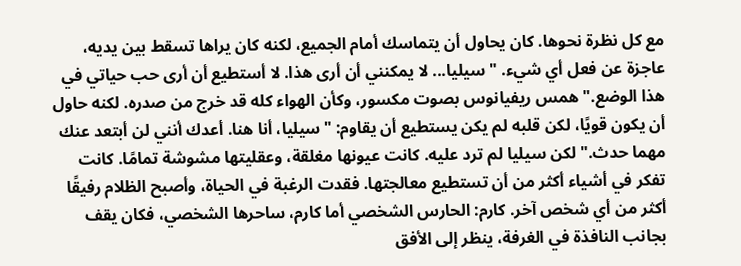مع كل نظرة نحوها. كان يحاول أن يتماسك أمام الجميع، لكنه كان يراها تسقط بين يديه، عاجزة عن فعل أي شيء. "سيليا... لا يمكنني أن أرى هذا. لا أستطيع أن أرى حب حياتي في هذا الوضع." همس ريفيانوس بصوت مكسور، وكأن الهواء كله قد خرج من صدره. لكنه حاول أن يكون قويًا، لكن قلبه لم يكن يستطيع أن يقاوم: "سيليا، أنا هنا. أعدك أنني لن أبتعد عنك مهما حدث." لكن سيليا لم ترد عليه. كانت عيونها مغلقة، وعقليتها مشوشة تمامًا. كانت تفكر في أشياء أكثر من أن تستطيع معالجتها. فقدت الرغبة في الحياة، وأصبح الظلام رفيقًا أكثر من أي شخص آخر. كارم: الحارس الشخصي أما كارم، ساحرها الشخصي، فكان يقف بجانب النافذة في الغرفة، ينظر إلى الأفق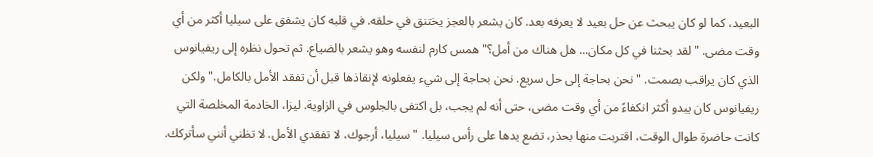البعيد، كما لو كان يبحث عن حل بعيد لا يعرفه بعد. كان يشعر بالعجز يختنق في حلقه. في قلبه كان يشفق على سيليا أكثر من أي وقت مضى. "لقد بحثنا في كل مكان... هل هناك من أمل؟" همس كارم لنفسه وهو يشعر بالضياع. ثم تحول نظره إلى ريفيانوس الذي كان يراقب بصمت. "نحن بحاجة إلى حل سريع. نحن بحاجة إلى شيء يفعلونه لإنقاذها قبل أن تفقد الأمل بالكامل." ولكن ريفيانوس كان يبدو أكثر انكفاءً من أي وقت مضى، حتى أنه لم يجب، بل اكتفى بالجلوس في الزاوية. ليزا، الخادمة المخلصة التي كانت حاضرة طوال الوقت، اقتربت منها بحذر، تضع يدها على رأس سيليا. "سيليا، أرجوك، لا تفقدي الأمل. لا تظني أنني سأتركك.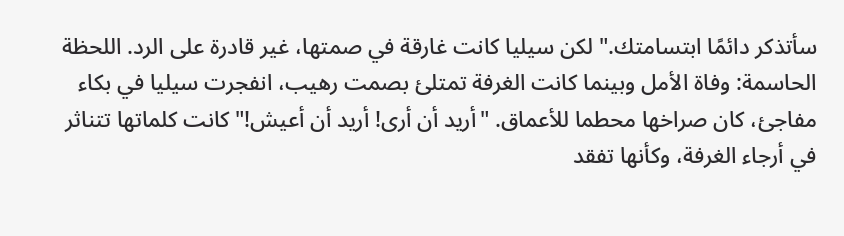سأتذكر دائمًا ابتسامتك." لكن سيليا كانت غارقة في صمتها، غير قادرة على الرد. اللحظة الحاسمة: وفاة الأمل وبينما كانت الغرفة تمتلئ بصمت رهيب، انفجرت سيليا في بكاء مفاجئ، كان صراخها محطما للأعماق. "أريد أن أرى! أريد أن أعيش!" كانت كلماتها تتناثر في أرجاء الغرفة، وكأنها تفقد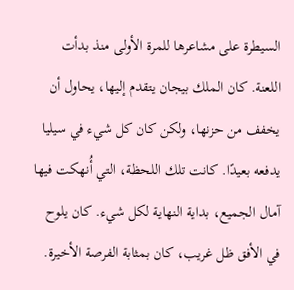السيطرة على مشاعرها للمرة الأولى منذ بدأت اللعنة. كان الملك بيجان يتقدم إليها، يحاول أن يخفف من حزنها، ولكن كان كل شيء في سيليا يدفعه بعيدًا. كانت تلك اللحظة، التي أُنهكت فيها آمال الجميع، بداية النهاية لكل شيء. كان يلوح في الأفق ظل غريب، كان بمثابة الفرصة الأخيرة.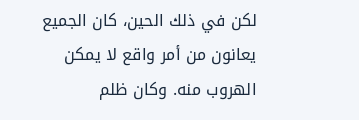لكن في ذلك الحين، كان الجميع يعانون من أمر واقع لا يمكن الهروب منه. وكان ظلم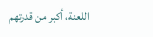اللعنة، أكبر من قدرتهم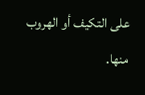على التكيف أو الهروب منها.